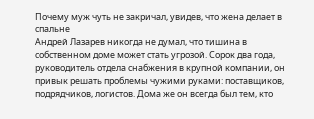Почему муж чуть не закричал, увидев, что жена делает в спальне
Андрей Лазарев никогда не думал, что тишина в собственном доме может стать угрозой. Сорок два года, руководитель отдела снабжения в крупной компании, он привык решать проблемы чужими руками: поставщиков, подрядчиков, логистов. Дома же он всегда был тем, кто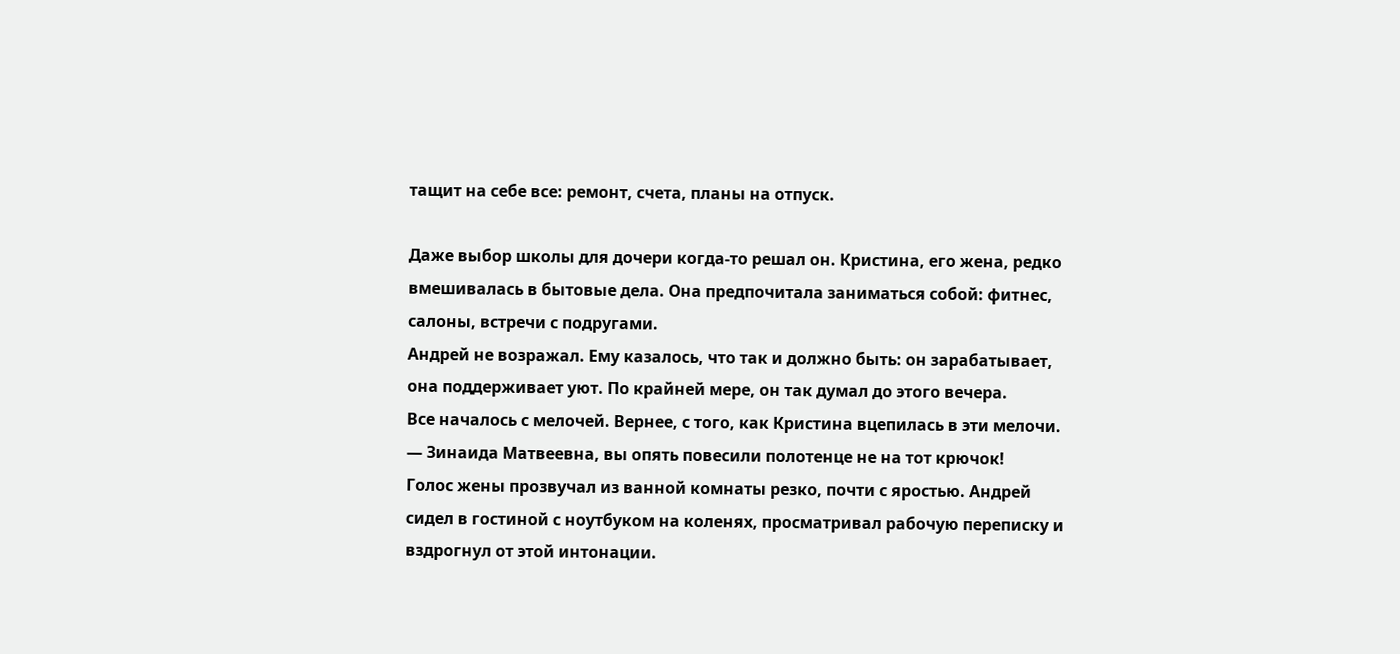тащит на себе все: ремонт, счета, планы на отпуск.

Даже выбор школы для дочери когда-то решал он. Кристина, его жена, редко вмешивалась в бытовые дела. Она предпочитала заниматься собой: фитнес, салоны, встречи с подругами.
Андрей не возражал. Ему казалось, что так и должно быть: он зарабатывает, она поддерживает уют. По крайней мере, он так думал до этого вечера.
Все началось с мелочей. Вернее, с того, как Кристина вцепилась в эти мелочи.
— Зинаида Матвеевна, вы опять повесили полотенце не на тот крючок!
Голос жены прозвучал из ванной комнаты резко, почти с яростью. Андрей сидел в гостиной с ноутбуком на коленях, просматривал рабочую переписку и вздрогнул от этой интонации.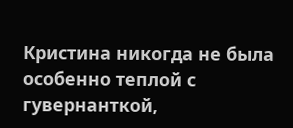Кристина никогда не была особенно теплой с гувернанткой,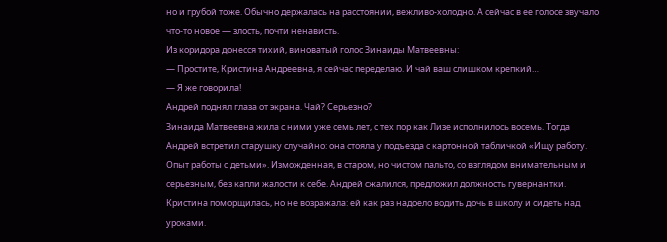но и грубой тоже. Обычно держалась на расстоянии, вежливо-холодно. А сейчас в ее голосе звучало что-то новое — злость, почти ненависть.
Из коридора донесся тихий, виноватый голос Зинаиды Матвеевны:
— Простите, Кристина Андреевна, я сейчас переделаю. И чай ваш слишком крепкий…
— Я же говорила!
Андрей поднял глаза от экрана. Чай? Серьезно?
Зинаида Матвеевна жила с ними уже семь лет, с тех пор как Лизе исполнилось восемь. Тогда Андрей встретил старушку случайно: она стояла у подъезда с картонной табличкой «Ищу работу. Опыт работы с детьми». Изможденная, в старом, но чистом пальто, со взглядом внимательным и серьезным, без капли жалости к себе. Андрей сжалился, предложил должность гувернантки. Кристина поморщилась, но не возражала: ей как раз надоело водить дочь в школу и сидеть над уроками.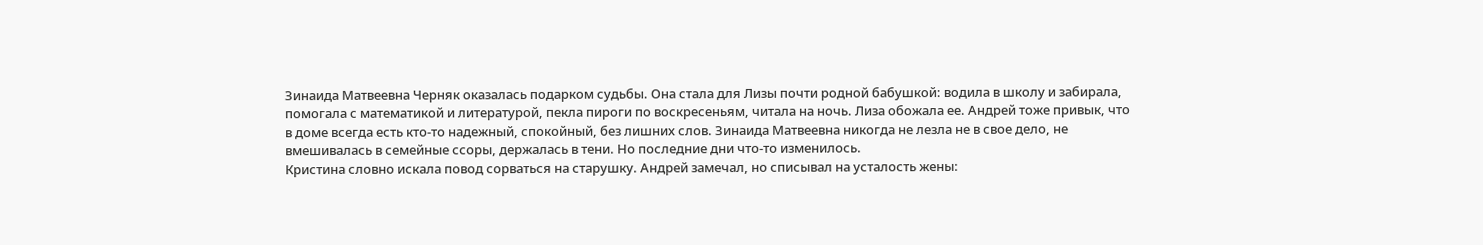Зинаида Матвеевна Черняк оказалась подарком судьбы. Она стала для Лизы почти родной бабушкой: водила в школу и забирала, помогала с математикой и литературой, пекла пироги по воскресеньям, читала на ночь. Лиза обожала ее. Андрей тоже привык, что в доме всегда есть кто-то надежный, спокойный, без лишних слов. Зинаида Матвеевна никогда не лезла не в свое дело, не вмешивалась в семейные ссоры, держалась в тени. Но последние дни что-то изменилось.
Кристина словно искала повод сорваться на старушку. Андрей замечал, но списывал на усталость жены: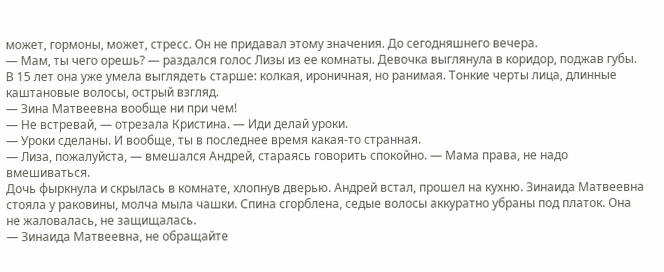может, гормоны, может, стресс. Он не придавал этому значения. До сегодняшнего вечера.
— Мам, ты чего орешь? — раздался голос Лизы из ее комнаты. Девочка выглянула в коридор, поджав губы.
В 15 лет она уже умела выглядеть старше: колкая, ироничная, но ранимая. Тонкие черты лица, длинные каштановые волосы, острый взгляд.
— Зина Матвеевна вообще ни при чем!
— Не встревай, — отрезала Кристина. — Иди делай уроки.
— Уроки сделаны. И вообще, ты в последнее время какая-то странная.
— Лиза, пожалуйста, — вмешался Андрей, стараясь говорить спокойно. — Мама права, не надо вмешиваться.
Дочь фыркнула и скрылась в комнате, хлопнув дверью. Андрей встал, прошел на кухню. Зинаида Матвеевна стояла у раковины, молча мыла чашки. Спина сгорблена, седые волосы аккуратно убраны под платок. Она не жаловалась, не защищалась.
— Зинаида Матвеевна, не обращайте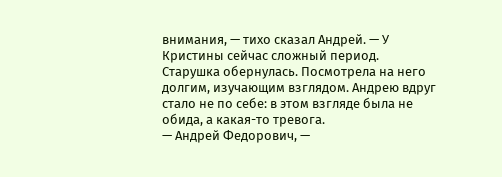внимания, — тихо сказал Андрей. — У Кристины сейчас сложный период.
Старушка обернулась. Посмотрела на него долгим, изучающим взглядом. Андрею вдруг стало не по себе: в этом взгляде была не обида, а какая-то тревога.
— Андрей Федорович, —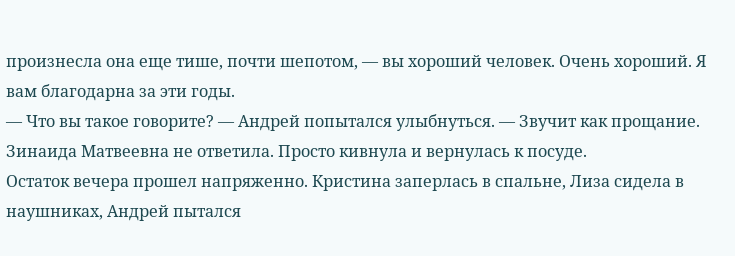произнесла она еще тише, почти шепотом, — вы хороший человек. Очень хороший. Я вам благодарна за эти годы.
— Что вы такое говорите? — Андрей попытался улыбнуться. — Звучит как прощание.
Зинаида Матвеевна не ответила. Просто кивнула и вернулась к посуде.
Остаток вечера прошел напряженно. Кристина заперлась в спальне, Лиза сидела в наушниках, Андрей пытался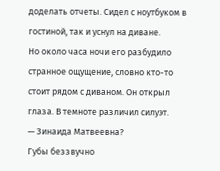доделать отчеты. Сидел с ноутбуком в гостиной, так и уснул на диване.
Но около часа ночи его разбудило странное ощущение, словно кто-то стоит рядом с диваном. Он открыл глаза. В темноте различил силуэт.
— Зинаида Матвеевна?
Губы беззвучно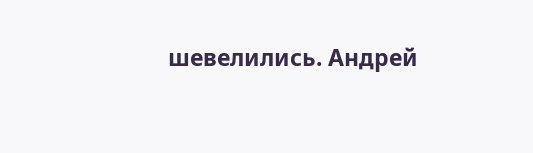шевелились. Андрей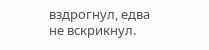вздрогнул, едва не вскрикнул.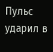Пульс ударил в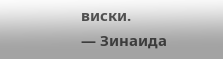виски.
— Зинаида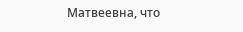Матвеевна, что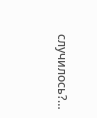случилось?…